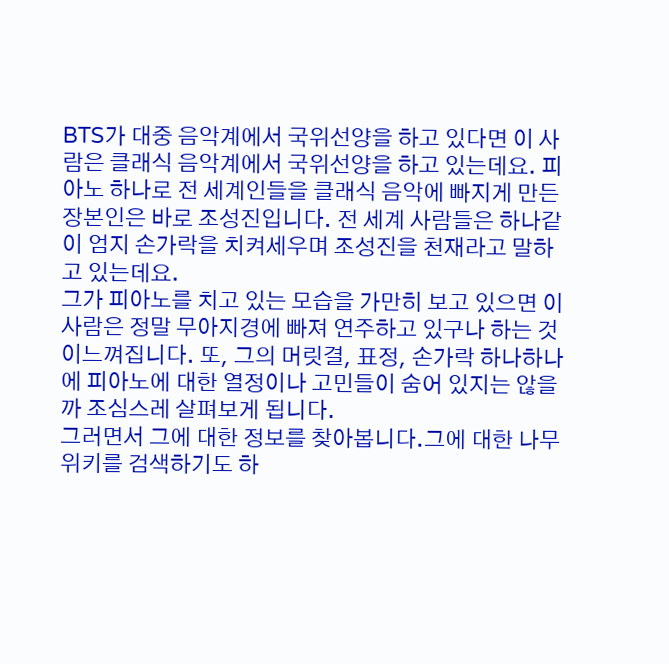BTS가 대중 음악계에서 국위선양을 하고 있다면 이 사람은 클래식 음악계에서 국위선양을 하고 있는데요. 피아노 하나로 전 세계인들을 클래식 음악에 빠지게 만든 장본인은 바로 조성진입니다. 전 세계 사람들은 하나같이 엄지 손가락을 치켜세우며 조성진을 천재라고 말하고 있는데요.
그가 피아노를 치고 있는 모습을 가만히 보고 있으면 이 사람은 정말 무아지경에 빠져 연주하고 있구나 하는 것이느껴집니다. 또, 그의 머릿결, 표정, 손가락 하나하나에 피아노에 대한 열정이나 고민들이 숨어 있지는 않을까 조심스레 살펴보게 됩니다.
그러면서 그에 대한 정보를 찾아봅니다.그에 대한 나무 위키를 검색하기도 하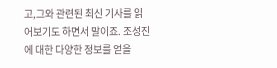고,그와 관련된 최신 기사를 읽어보기도 하면서 말이죠. 조성진에 대한 다양한 정보를 얻을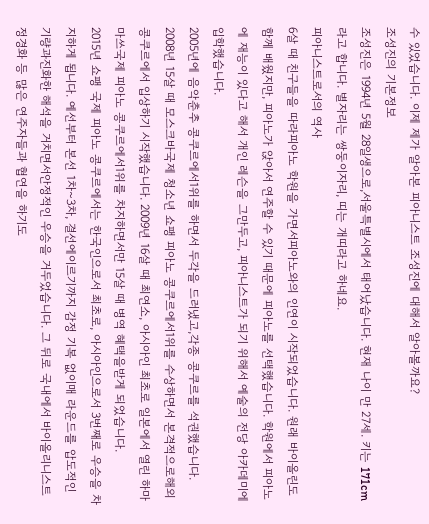수 있었습니다. 이제 제가 알아본 피아니스트 조성진에 대해서 알아볼까요?
조성진의 기본정보
조성진은 1994년 5월 28일생으로,서울특별시에서 태어났습니다. 현재 나이 만 27세. 키는 171cm라고 합니다. 별자리는 쌍둥이자리, 띠는 개띠라고 하네요.
피아니스트로서의 역사
6살 때 친구들을 따라피아노 학원을 가면서피아노와의 인연이 시작되었습니다. 원래 바이올린도 함께 배웠지만, 피아노가 앉아서 연주할 수 있기 때문에 피아노를 선택했습니다. 학원에서 피아노에 재능이 있다고 해서 개인 레슨을 그만두고, 피아니스트가 되기 위해서 예술의 전당 아카데미에 입학했습니다.
2005년에 음악춘추 콩쿠르에서1위를 하면서 두각을 드러냈고,각종 콩쿠르를 석권했습니다. 2008년 15살 때 모스크바국제 청소년 쇼팽 피아노 콩쿠르에서1위를 수상하면서 본격적으로해외 콩쿠르에서 입상하기 시작했습니다. 2009년 16살 때 최연소, 아시아인 최초로 일본에서 열린 하마마쓰국제 피아노 콩쿠르에서1위를 차지하면서만 15살 때 병역 혜택을받게 되었습니다.
2015년 쇼팽 국제 피아노 콩쿠르에서는 한국인으로서 최초로, 아시아인으로서 3번째로 우승을 차지하게 됩니다. 예선부터 본선 1차~3차, 결선에이르기까지 감정 기복 없이매 라운드를 압도적인 기량과진화한 해석을 거치면서안정적인 우승을 거두었습니다. 그 뒤로 국내에서 바이올리니스트 정경화 등 많은 연주자들과 협연을 하기도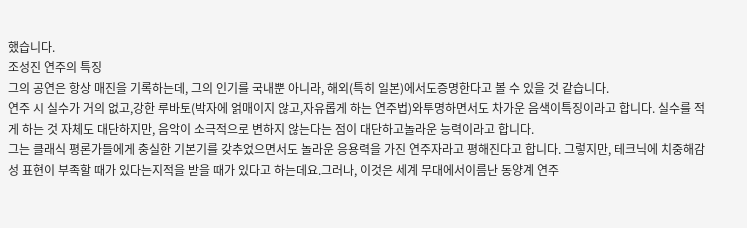했습니다.
조성진 연주의 특징
그의 공연은 항상 매진을 기록하는데, 그의 인기를 국내뿐 아니라, 해외(특히 일본)에서도증명한다고 볼 수 있을 것 같습니다.
연주 시 실수가 거의 없고,강한 루바토(박자에 얽매이지 않고,자유롭게 하는 연주법)와투명하면서도 차가운 음색이특징이라고 합니다. 실수를 적게 하는 것 자체도 대단하지만, 음악이 소극적으로 변하지 않는다는 점이 대단하고놀라운 능력이라고 합니다.
그는 클래식 평론가들에게 충실한 기본기를 갖추었으면서도 놀라운 응용력을 가진 연주자라고 평해진다고 합니다. 그렇지만, 테크닉에 치중해감성 표현이 부족할 때가 있다는지적을 받을 때가 있다고 하는데요.그러나, 이것은 세계 무대에서이름난 동양계 연주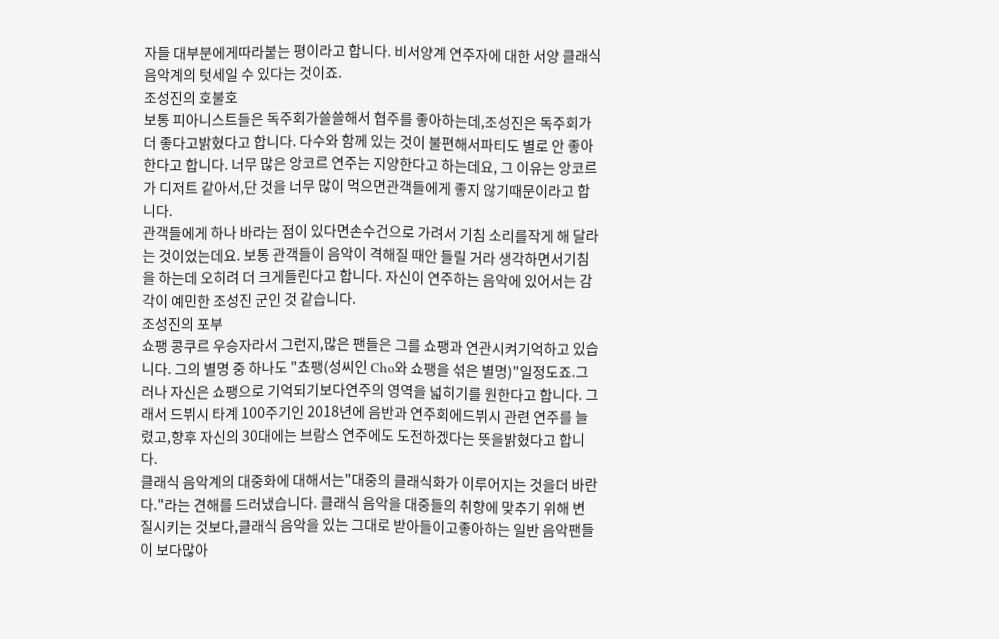자들 대부분에게따라붙는 평이라고 합니다. 비서양계 연주자에 대한 서양 클래식 음악계의 텃세일 수 있다는 것이죠.
조성진의 호불호
보통 피아니스트들은 독주회가쓸쓸해서 협주를 좋아하는데,조성진은 독주회가 더 좋다고밝혔다고 합니다. 다수와 함께 있는 것이 불편해서파티도 별로 안 좋아한다고 합니다. 너무 많은 앙코르 연주는 지양한다고 하는데요, 그 이유는 앙코르가 디저트 같아서,단 것을 너무 많이 먹으면관객들에게 좋지 않기때문이라고 합니다.
관객들에게 하나 바라는 점이 있다면손수건으로 가려서 기침 소리를작게 해 달라는 것이었는데요. 보통 관객들이 음악이 격해질 때안 들릴 거라 생각하면서기침을 하는데 오히려 더 크게들린다고 합니다. 자신이 연주하는 음악에 있어서는 감각이 예민한 조성진 군인 것 같습니다.
조성진의 포부
쇼팽 콩쿠르 우승자라서 그런지,많은 팬들은 그를 쇼팽과 연관시켜기억하고 있습니다. 그의 별명 중 하나도 "쵸팽(성씨인 Cho와 쇼팽을 섞은 별명)"일정도죠.그러나 자신은 쇼팽으로 기억되기보다연주의 영역을 넓히기를 원한다고 합니다. 그래서 드뷔시 타계 100주기인 2018년에 음반과 연주회에드뷔시 관련 연주를 늘렸고,향후 자신의 30대에는 브람스 연주에도 도전하겠다는 뜻을밝혔다고 합니다.
클래식 음악계의 대중화에 대해서는"대중의 클래식화가 이루어지는 것을더 바란다."라는 견해를 드러냈습니다. 클래식 음악을 대중들의 취향에 맞추기 위해 변질시키는 것보다,클래식 음악을 있는 그대로 받아들이고좋아하는 일반 음악팬들이 보다많아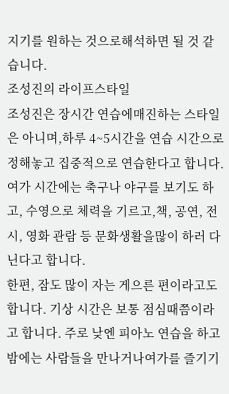지기를 원하는 것으로해석하면 될 것 같습니다.
조성진의 라이프스타일
조성진은 장시간 연습에매진하는 스타일은 아니며,하루 4~5시간을 연습 시간으로정해놓고 집중적으로 연습한다고 합니다. 여가 시간에는 축구나 야구를 보기도 하고, 수영으로 체력을 기르고,책, 공연, 전시, 영화 관람 등 문화생활을많이 하러 다닌다고 합니다.
한편, 잠도 많이 자는 게으른 편이라고도 합니다. 기상 시간은 보통 점심때쯤이라고 합니다. 주로 낮엔 피아노 연습을 하고밤에는 사람들을 만나거나여가를 즐기기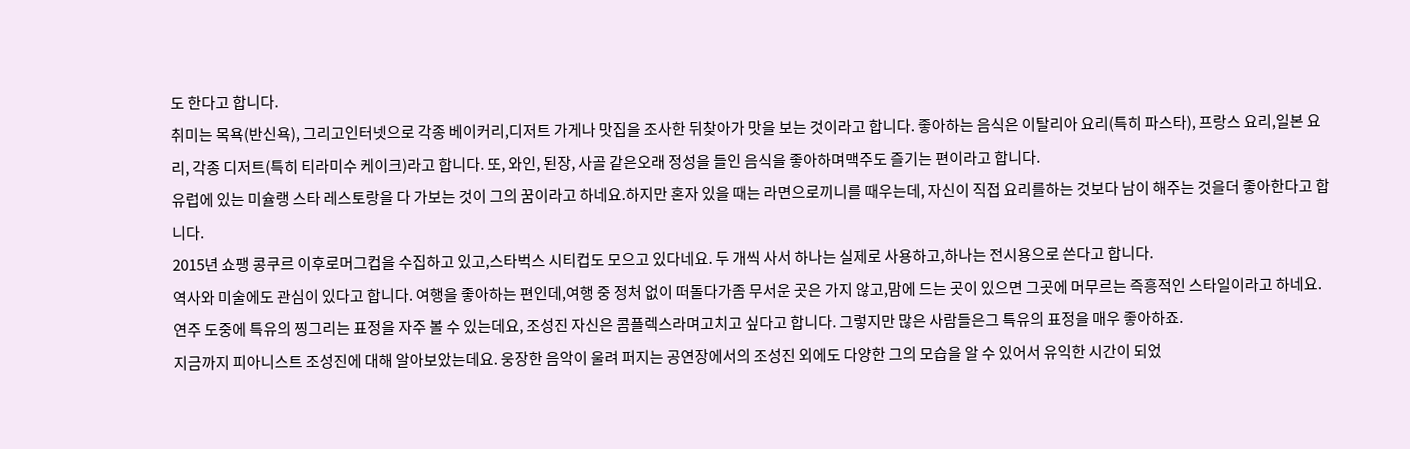도 한다고 합니다.
취미는 목욕(반신욕), 그리고인터넷으로 각종 베이커리,디저트 가게나 맛집을 조사한 뒤찾아가 맛을 보는 것이라고 합니다. 좋아하는 음식은 이탈리아 요리(특히 파스타), 프랑스 요리,일본 요리, 각종 디저트(특히 티라미수 케이크)라고 합니다. 또, 와인, 된장, 사골 같은오래 정성을 들인 음식을 좋아하며맥주도 즐기는 편이라고 합니다.
유럽에 있는 미슐랭 스타 레스토랑을 다 가보는 것이 그의 꿈이라고 하네요.하지만 혼자 있을 때는 라면으로끼니를 때우는데, 자신이 직접 요리를하는 것보다 남이 해주는 것을더 좋아한다고 합니다.
2015년 쇼팽 콩쿠르 이후로머그컵을 수집하고 있고,스타벅스 시티컵도 모으고 있다네요. 두 개씩 사서 하나는 실제로 사용하고,하나는 전시용으로 쓴다고 합니다.
역사와 미술에도 관심이 있다고 합니다. 여행을 좋아하는 편인데,여행 중 정처 없이 떠돌다가좀 무서운 곳은 가지 않고,맘에 드는 곳이 있으면 그곳에 머무르는 즉흥적인 스타일이라고 하네요.
연주 도중에 특유의 찡그리는 표정을 자주 볼 수 있는데요, 조성진 자신은 콤플렉스라며고치고 싶다고 합니다. 그렇지만 많은 사람들은그 특유의 표정을 매우 좋아하죠.
지금까지 피아니스트 조성진에 대해 알아보았는데요. 웅장한 음악이 울려 퍼지는 공연장에서의 조성진 외에도 다양한 그의 모습을 알 수 있어서 유익한 시간이 되었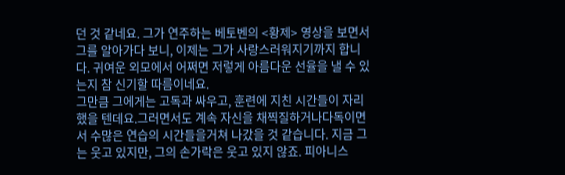던 것 같네요. 그가 연주하는 베토벤의 <황제> 영상을 보면서 그를 알아가다 보니, 이제는 그가 사랑스러워지기까지 합니다. 귀여운 외모에서 어쩌면 저렇게 아름다운 선율을 낼 수 있는지 참 신기할 따름이네요.
그만큼 그에게는 고독과 싸우고, 훈련에 지친 시간들이 자리했을 텐데요.그러면서도 계속 자신을 채찍질하거나다독이면서 수많은 연습의 시간들을거쳐 나갔을 것 같습니다. 지금 그는 웃고 있지만, 그의 손가락은 웃고 있지 않죠. 피아니스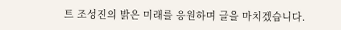트 조성진의 밝은 미래를 응원하며 글을 마치겠습니다.